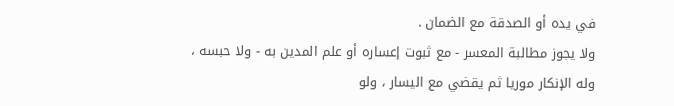في يده أو الصدقة مع الضمان .
ولا يجوز مطالبة المعسر - مع ثبوت إعساره أو علم المدين به - ولا حبسه ،
وله الإنكار موريا ثم يقضي مع اليسار ، ولو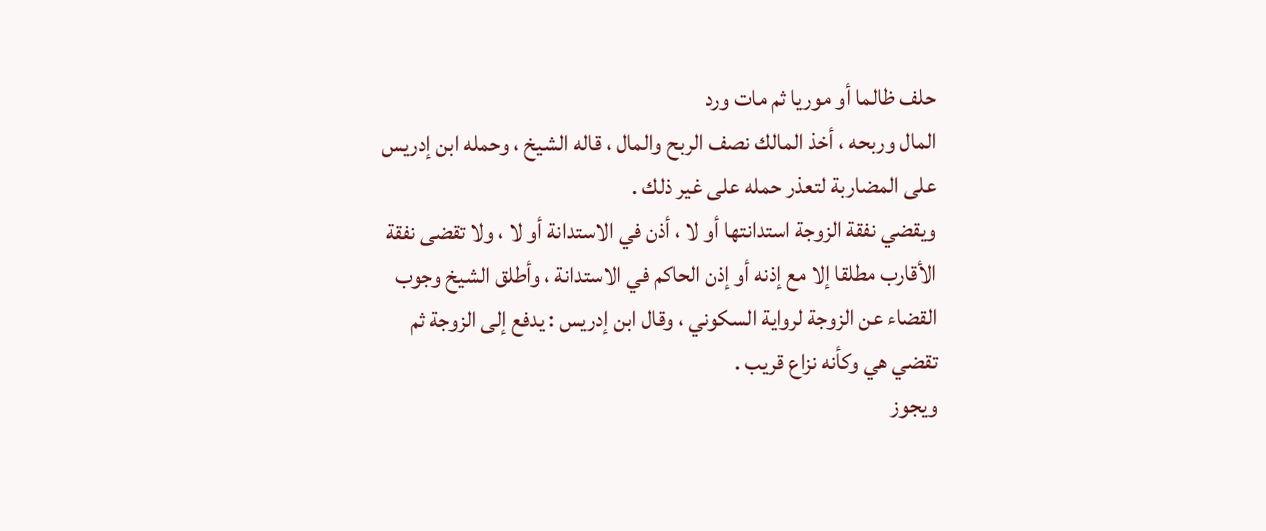حلف ظالما أو موريا ثم مات ورد
المال وربحه ، أخذ المالك نصف الربح والمال ، قاله الشيخ ، وحمله ابن إدريس
على المضاربة لتعذر حمله على غير ذلك .
ويقضي نفقة الزوجة استدانتها أو لا ، أذن في الاستدانة أو لا ، ولا تقضى نفقة
الأقارب مطلقا إلا مع إذنه أو إذن الحاكم في الاستدانة ، وأطلق الشيخ وجوب
القضاء عن الزوجة لرواية السكوني ، وقال ابن إدريس : يدفع إلى الزوجة ثم
تقضي هي وكأنه نزاع قريب .
ويجوز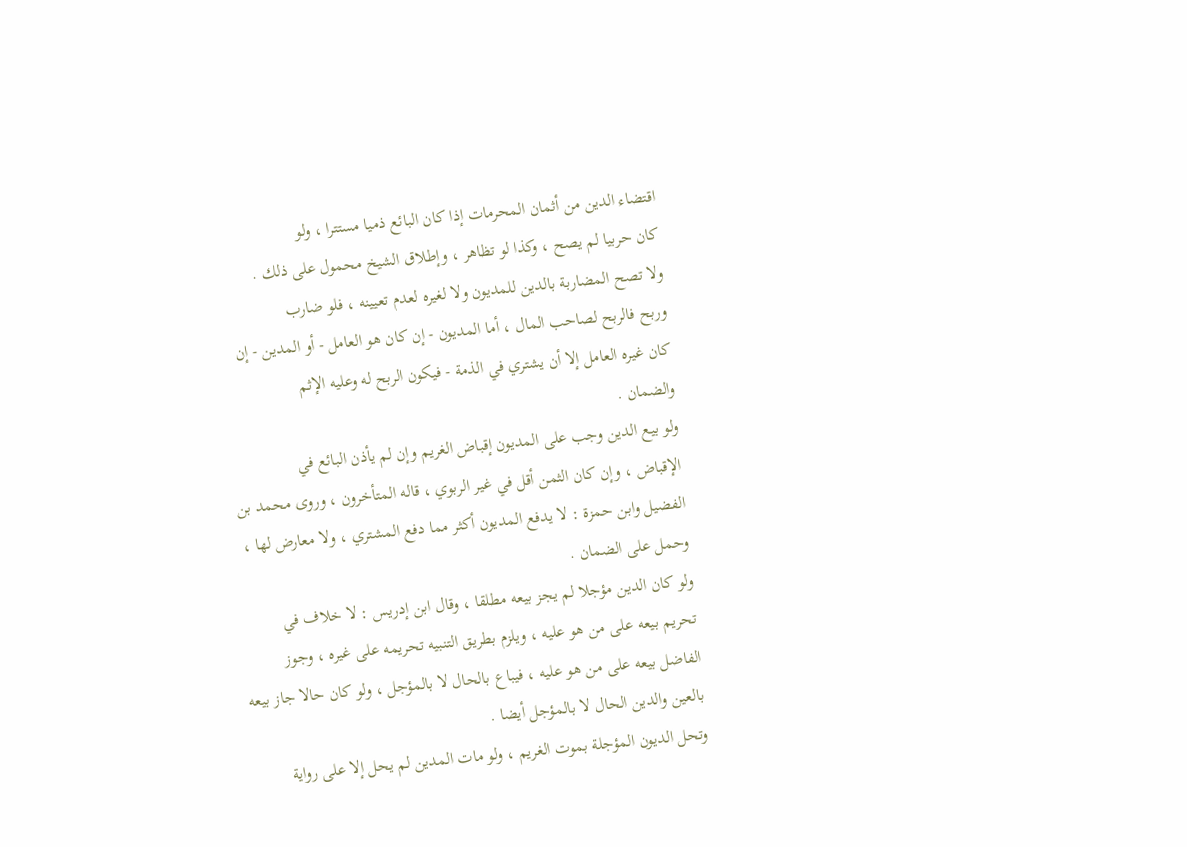اقتضاء الدين من أثمان المحرمات إذا كان البائع ذميا مستترا ، ولو
كان حربيا لم يصح ، وكذا لو تظاهر ، وإطلاق الشيخ محمول على ذلك .
ولا تصح المضاربة بالدين للمديون ولا لغيره لعدم تعيينه ، فلو ضارب
وربح فالربح لصاحب المال ، أما المديون - إن كان هو العامل - أو المدين - إن
كان غيره العامل إلا أن يشتري في الذمة - فيكون الربح له وعليه الإثم
والضمان .
ولو بيع الدين وجب على المديون إقباض الغريم وإن لم يأذن البائع في
الإقباض ، وإن كان الثمن أقل في غير الربوي ، قاله المتأخرون ، وروى محمد بن
الفضيل وابن حمزة : لا يدفع المديون أكثر مما دفع المشتري ، ولا معارض لها ،
وحمل على الضمان .
ولو كان الدين مؤجلا لم يجز بيعه مطلقا ، وقال ابن إدريس : لا خلاف في
تحريم بيعه على من هو عليه ، ويلزم بطريق التنبيه تحريمه على غيره ، وجوز
الفاضل بيعه على من هو عليه ، فيباع بالحال لا بالمؤجل ، ولو كان حالا جاز بيعه
بالعين والدين الحال لا بالمؤجل أيضا .
وتحل الديون المؤجلة بموت الغريم ، ولو مات المدين لم يحل إلا على رواية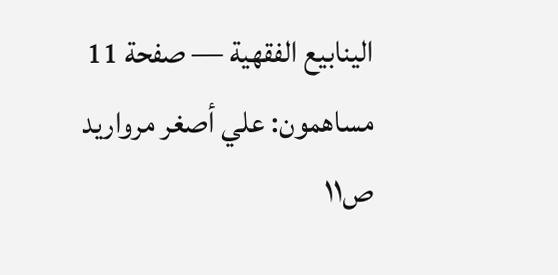الينابيع الفقهية — صفحة 11
مساهمون: علي أصغر مرواريد
ص١١